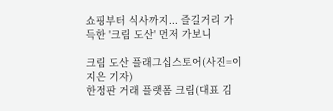쇼핑부터 식사까지... 즐길거리 가득한 '크림 도산' 먼저 가보니

크림 도산 플래그십스토어(사진=이지은 기자)
한정판 거래 플랫폼 크림(대표 김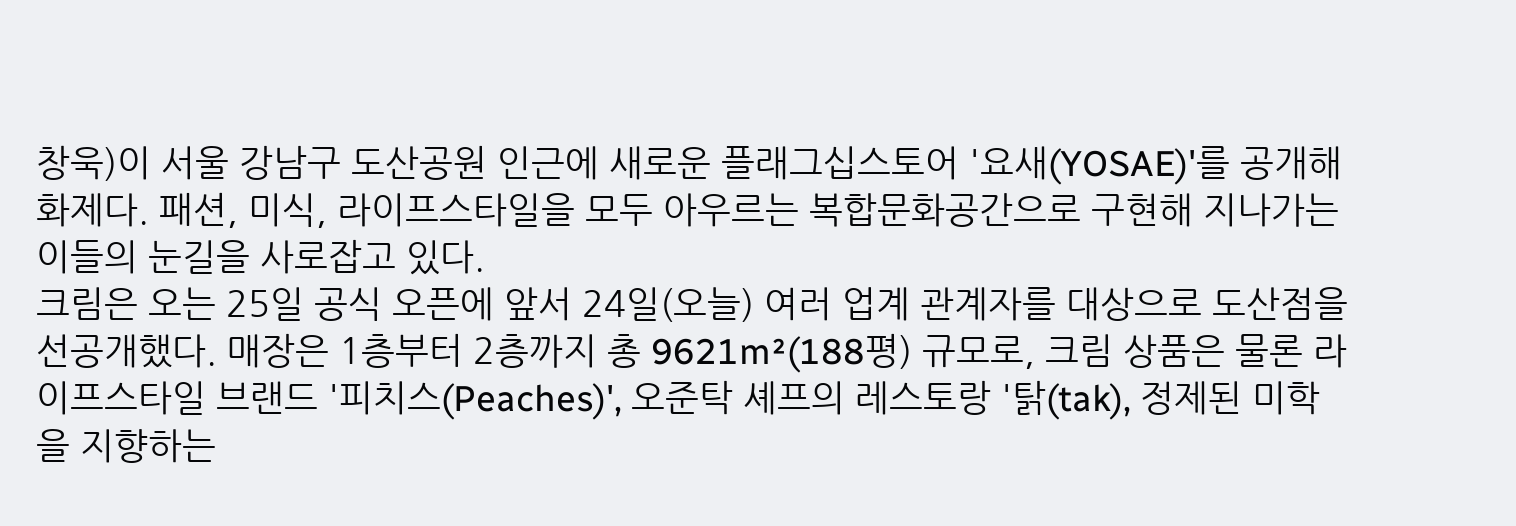창욱)이 서울 강남구 도산공원 인근에 새로운 플래그십스토어 '요새(YOSAE)'를 공개해 화제다. 패션, 미식, 라이프스타일을 모두 아우르는 복합문화공간으로 구현해 지나가는 이들의 눈길을 사로잡고 있다.
크림은 오는 25일 공식 오픈에 앞서 24일(오늘) 여러 업계 관계자를 대상으로 도산점을 선공개했다. 매장은 1층부터 2층까지 총 9621m²(188평) 규모로, 크림 상품은 물론 라이프스타일 브랜드 '피치스(Peaches)', 오준탁 셰프의 레스토랑 '탉(tak), 정제된 미학을 지향하는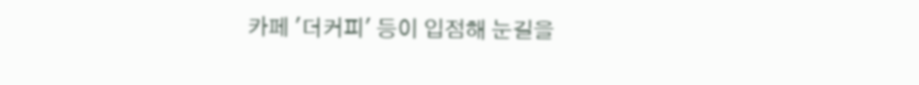카페 '더커피' 등이 입점해 눈길을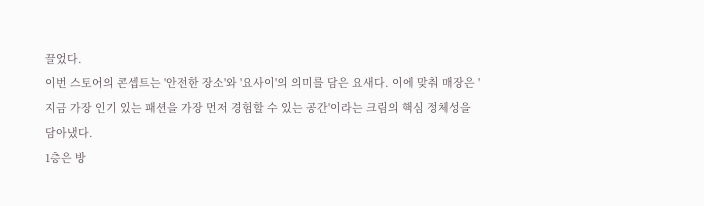끌었다.
이번 스토어의 콘셉트는 '안전한 장소'와 '요사이'의 의미를 담은 요새다. 이에 맞춰 매장은 '지금 가장 인기 있는 패션을 가장 먼저 경험할 수 있는 공간'이라는 크림의 핵심 정체성을 담아냈다.
1층은 방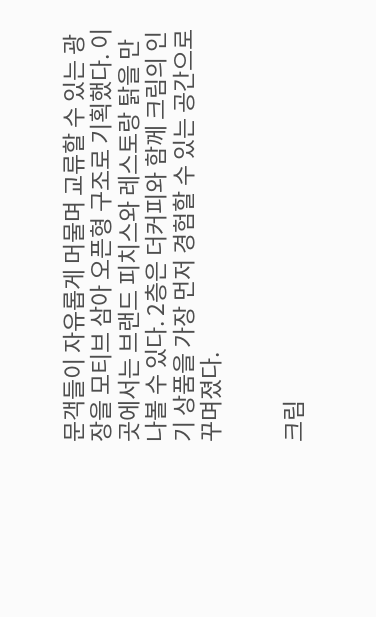문객들이 자유롭게 머물며 교류할 수 있는 광장을 모티브 삼아 오픈형 구조로 기획했다. 이곳에서는 브랜드 피치스와 레스토랑 탉을 만나볼 수 있다. 2층은 더커피와 함께 크림의 인기 상품을 가장 먼저 경험할 수 있는 공간으로 꾸며졌다.


크림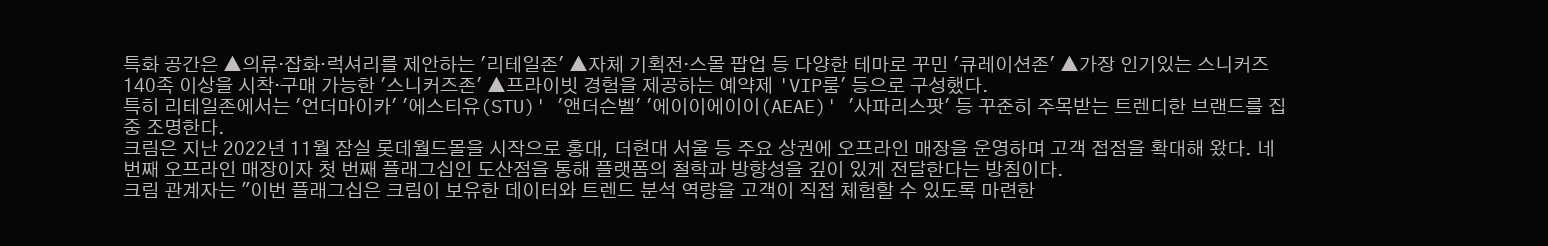특화 공간은 ▲의류·잡화·럭셔리를 제안하는 '리테일존' ▲자체 기획전·스몰 팝업 등 다양한 테마로 꾸민 '큐레이션존' ▲가장 인기있는 스니커즈 140족 이상을 시착·구매 가능한 '스니커즈존' ▲프라이빗 경험을 제공하는 예약제 'VIP룸' 등으로 구성했다.
특히 리테일존에서는 '언더마이카' '에스티유(STU)' '앤더슨벨' '에이이에이이(AEAE)' '사파리스팟' 등 꾸준히 주목받는 트렌디한 브랜드를 집중 조명한다.
크림은 지난 2022년 11월 잠실 롯데월드몰을 시작으로 홍대, 더현대 서울 등 주요 상권에 오프라인 매장을 운영하며 고객 접점을 확대해 왔다. 네 번째 오프라인 매장이자 첫 번째 플래그십인 도산점을 통해 플랫폼의 철학과 방향성을 깊이 있게 전달한다는 방침이다.
크림 관계자는 "이번 플래그십은 크림이 보유한 데이터와 트렌드 분석 역량을 고객이 직접 체험할 수 있도록 마련한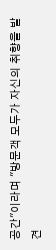공간"이라며 "방문객 모두가 자신의 취향을 발견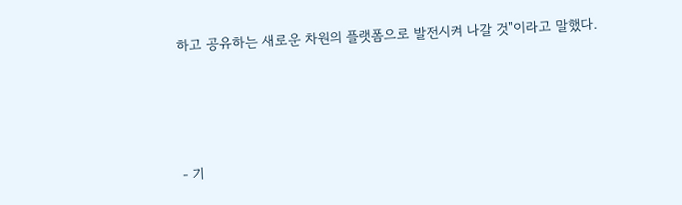하고 공유하는 새로운 차원의 플랫폼으로 발전시켜 나갈 것"이라고 말했다.





- 기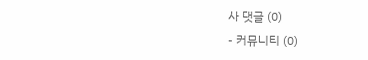사 댓글 (0)
- 커뮤니티 (0)